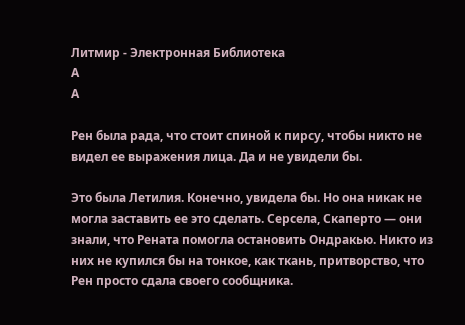Литмир - Электронная Библиотека
A
A

Рен была рада, что стоит спиной к пирсу, чтобы никто не видел ее выражения лица. Да и не увидели бы.

Это была Летилия. Конечно, увидела бы. Но она никак не могла заставить ее это сделать. Серсела, Скаперто — они знали, что Рената помогла остановить Ондракью. Никто из них не купился бы на тонкое, как ткань, притворство, что Рен просто сдала своего сообщника.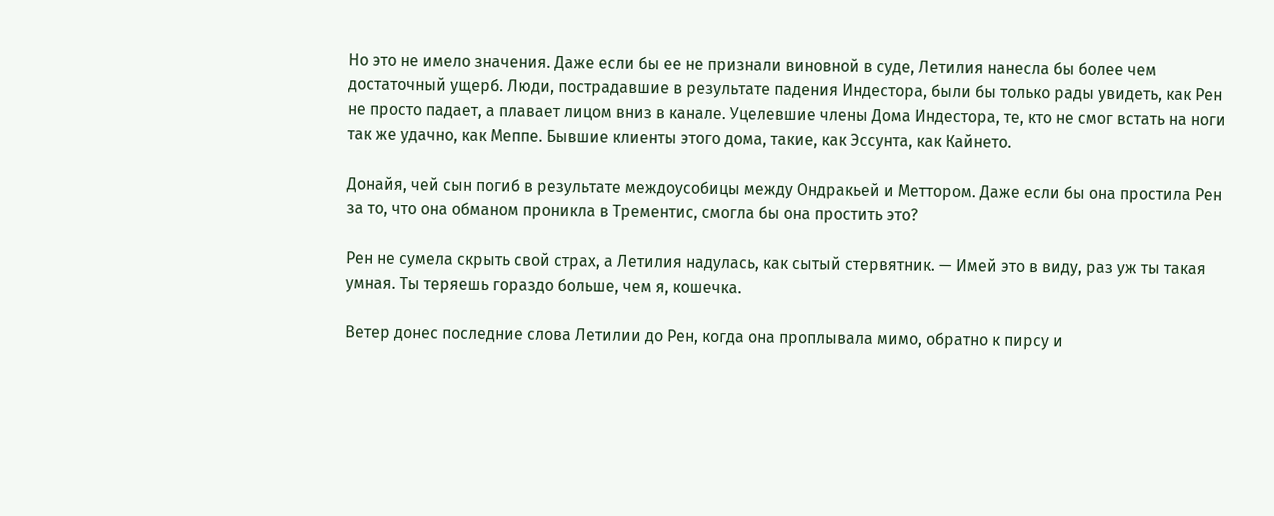Но это не имело значения. Даже если бы ее не признали виновной в суде, Летилия нанесла бы более чем достаточный ущерб. Люди, пострадавшие в результате падения Индестора, были бы только рады увидеть, как Рен не просто падает, а плавает лицом вниз в канале. Уцелевшие члены Дома Индестора, те, кто не смог встать на ноги так же удачно, как Меппе. Бывшие клиенты этого дома, такие, как Эссунта, как Кайнето.

Донайя, чей сын погиб в результате междоусобицы между Ондракьей и Меттором. Даже если бы она простила Рен за то, что она обманом проникла в Трементис, смогла бы она простить это?

Рен не сумела скрыть свой страх, а Летилия надулась, как сытый стервятник. — Имей это в виду, раз уж ты такая умная. Ты теряешь гораздо больше, чем я, кошечка.

Ветер донес последние слова Летилии до Рен, когда она проплывала мимо, обратно к пирсу и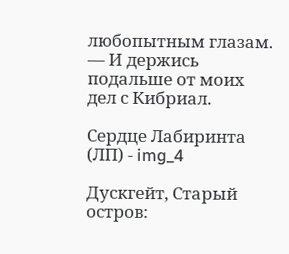любопытным глазам. — И держись подальше от моих дел с Кибриал.

Сердце Лабиринта (ЛП) - img_4

Дускгейт, Старый остров: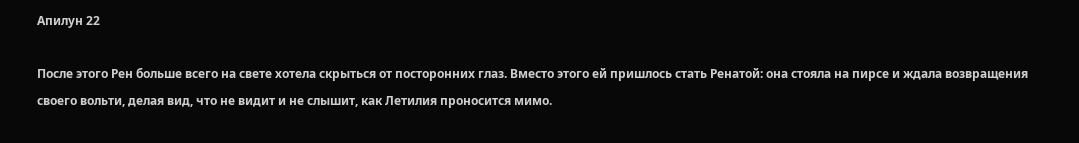Апилун 22

После этого Рен больше всего на свете хотела скрыться от посторонних глаз. Вместо этого ей пришлось стать Ренатой: она стояла на пирсе и ждала возвращения своего вольти, делая вид, что не видит и не слышит, как Летилия проносится мимо.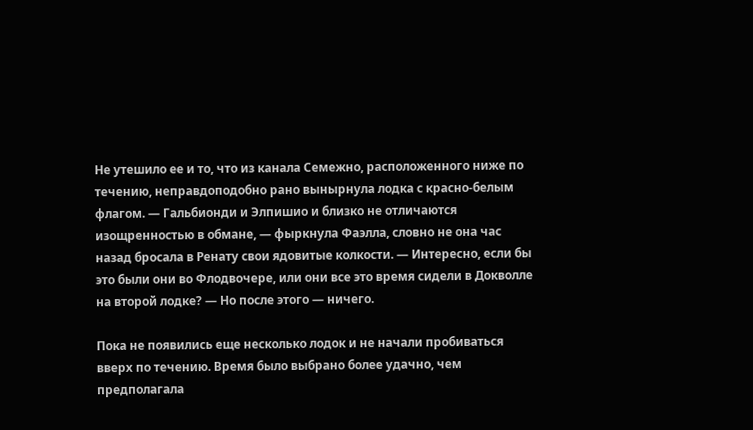Не утешило ее и то, что из канала Семежно, расположенного ниже по течению, неправдоподобно рано вынырнула лодка с красно-белым флагом. — Гальбионди и Элпишио и близко не отличаются изощренностью в обмане, — фыркнула Фаэлла, словно не она час назад бросала в Ренату свои ядовитые колкости. — Интересно, если бы это были они во Флодвочере, или они все это время сидели в Докволле на второй лодке? — Но после этого — ничего.

Пока не появились еще несколько лодок и не начали пробиваться вверх по течению. Время было выбрано более удачно, чем предполагала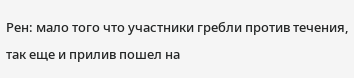Рен: мало того что участники гребли против течения, так еще и прилив пошел на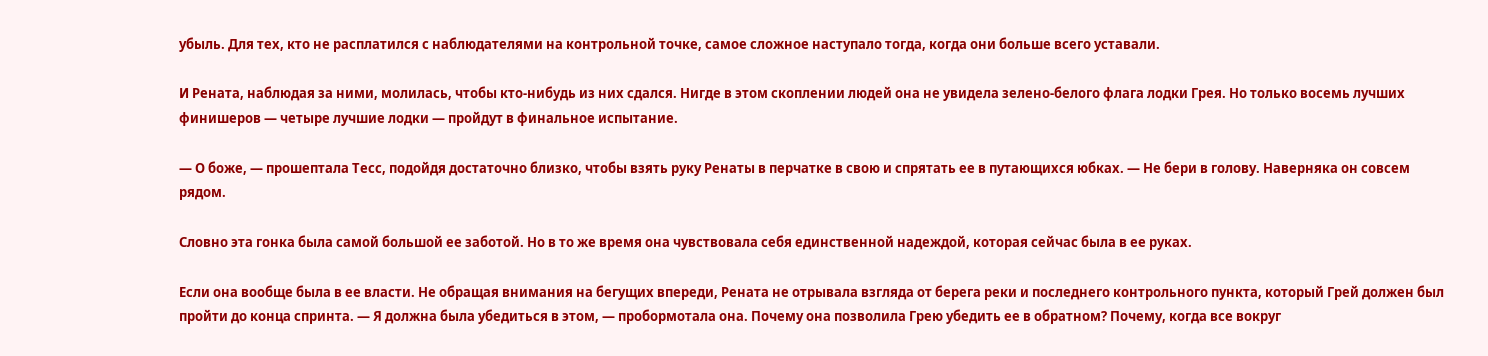убыль. Для тех, кто не расплатился с наблюдателями на контрольной точке, самое сложное наступало тогда, когда они больше всего уставали.

И Рената, наблюдая за ними, молилась, чтобы кто-нибудь из них сдался. Нигде в этом скоплении людей она не увидела зелено-белого флага лодки Грея. Но только восемь лучших финишеров — четыре лучшие лодки — пройдут в финальное испытание.

— О боже, — прошептала Тесс, подойдя достаточно близко, чтобы взять руку Ренаты в перчатке в свою и спрятать ее в путающихся юбках. — Не бери в голову. Наверняка он совсем рядом.

Словно эта гонка была самой большой ее заботой. Но в то же время она чувствовала себя единственной надеждой, которая сейчас была в ее руках.

Если она вообще была в ее власти. Не обращая внимания на бегущих впереди, Рената не отрывала взгляда от берега реки и последнего контрольного пункта, который Грей должен был пройти до конца спринта. — Я должна была убедиться в этом, — пробормотала она. Почему она позволила Грею убедить ее в обратном? Почему, когда все вокруг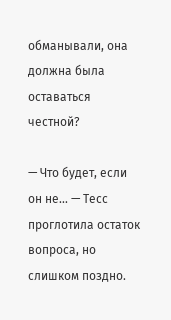обманывали, она должна была оставаться честной?

— Что будет, если он не... — Тесс проглотила остаток вопроса, но слишком поздно.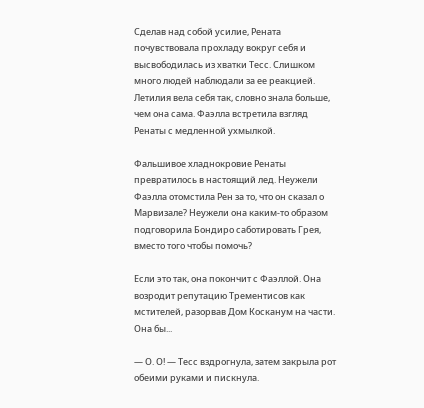Сделав над собой усилие, Рената почувствовала прохладу вокруг себя и высвободилась из хватки Тесс. Слишком много людей наблюдали за ее реакцией. Летилия вела себя так, словно знала больше, чем она сама. Фаэлла встретила взгляд Ренаты с медленной ухмылкой.

Фальшивое хладнокровие Ренаты превратилось в настоящий лед. Неужели Фаэлла отомстила Рен за то, что он сказал о Марвизале? Неужели она каким-то образом подговорила Бондиро саботировать Грея, вместо того чтобы помочь?

Если это так, она покончит с Фаэллой. Она возродит репутацию Трементисов как мстителей, разорвав Дом Косканум на части. Она бы...

— О. О! — Тесс вздрогнула, затем закрыла рот обеими руками и пискнула.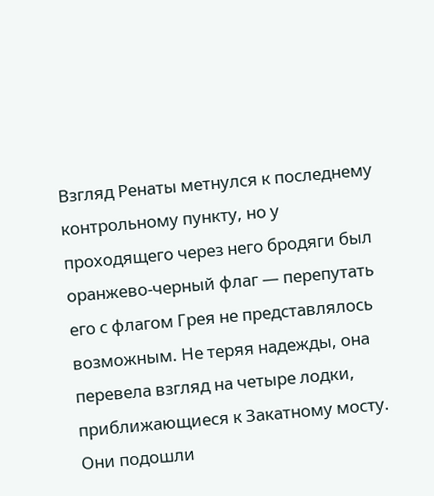Взгляд Ренаты метнулся к последнему контрольному пункту, но у проходящего через него бродяги был оранжево-черный флаг — перепутать его с флагом Грея не представлялось возможным. Не теряя надежды, она перевела взгляд на четыре лодки, приближающиеся к Закатному мосту. Они подошли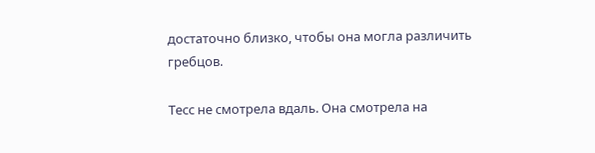достаточно близко, чтобы она могла различить гребцов.

Тесс не смотрела вдаль. Она смотрела на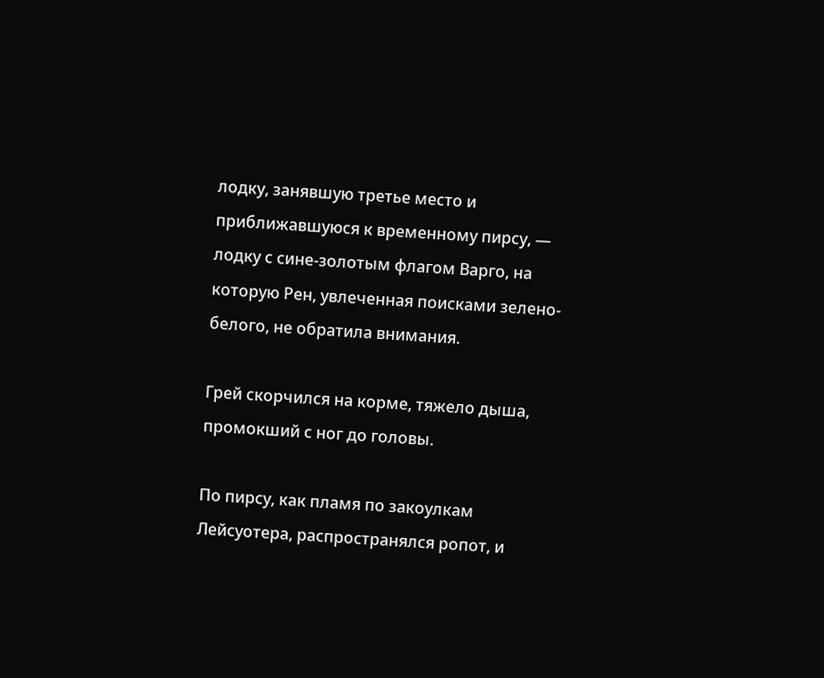лодку, занявшую третье место и приближавшуюся к временному пирсу, — лодку с сине-золотым флагом Варго, на которую Рен, увлеченная поисками зелено-белого, не обратила внимания.

Грей скорчился на корме, тяжело дыша, промокший с ног до головы.

По пирсу, как пламя по закоулкам Лейсуотера, распространялся ропот, и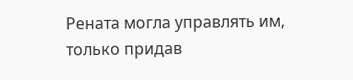Рената могла управлять им, только придав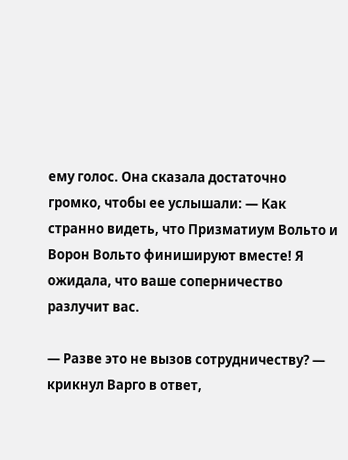ему голос. Она сказала достаточно громко, чтобы ее услышали: — Как странно видеть, что Призматиум Вольто и Ворон Вольто финишируют вместе! Я ожидала, что ваше соперничество разлучит вас.

— Разве это не вызов сотрудничеству? — крикнул Варго в ответ,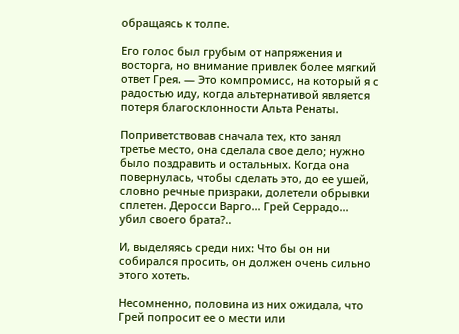обращаясь к толпе.

Его голос был грубым от напряжения и восторга, но внимание привлек более мягкий ответ Грея. — Это компромисс, на который я с радостью иду, когда альтернативой является потеря благосклонности Альта Ренаты.

Поприветствовав сначала тех, кто занял третье место, она сделала свое дело; нужно было поздравить и остальных. Когда она повернулась, чтобы сделать это, до ее ушей, словно речные призраки, долетели обрывки сплетен. Деросси Варго... Грей Серрадо... убил своего брата?..

И, выделяясь среди них: Что бы он ни собирался просить, он должен очень сильно этого хотеть.

Несомненно, половина из них ожидала, что Грей попросит ее о мести или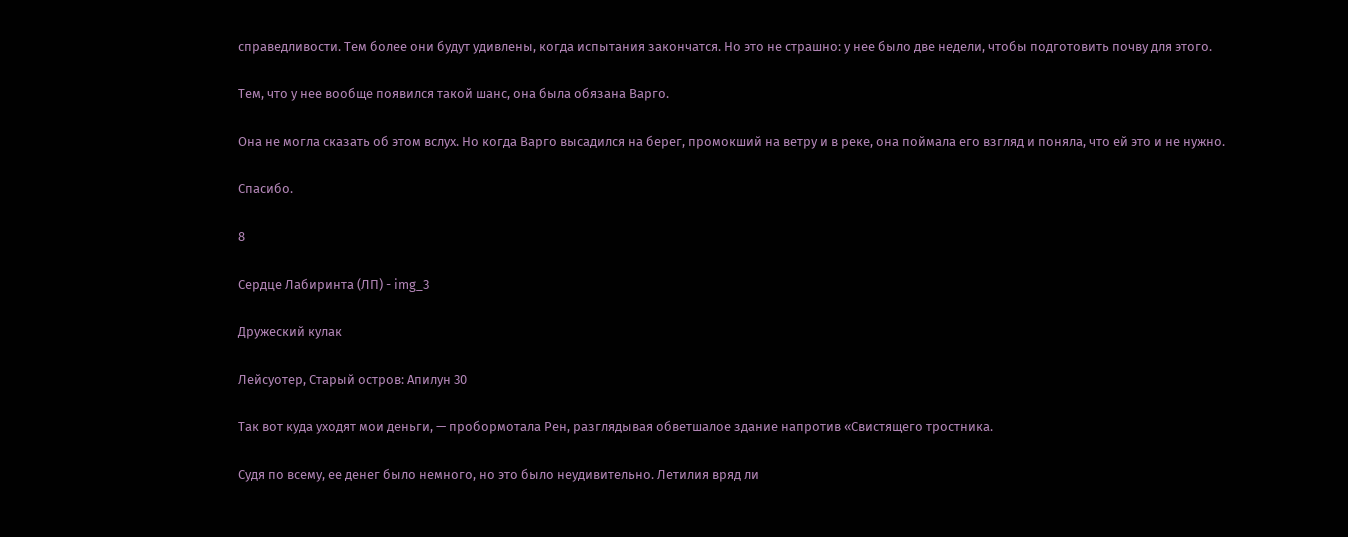справедливости. Тем более они будут удивлены, когда испытания закончатся. Но это не страшно: у нее было две недели, чтобы подготовить почву для этого.

Тем, что у нее вообще появился такой шанс, она была обязана Варго.

Она не могла сказать об этом вслух. Но когда Варго высадился на берег, промокший на ветру и в реке, она поймала его взгляд и поняла, что ей это и не нужно.

Спасибо.

8

Сердце Лабиринта (ЛП) - img_3

Дружеский кулак

Лейсуотер, Старый остров: Апилун 30

Так вот куда уходят мои деньги, — пробормотала Рен, разглядывая обветшалое здание напротив «Свистящего тростника.

Судя по всему, ее денег было немного, но это было неудивительно. Летилия вряд ли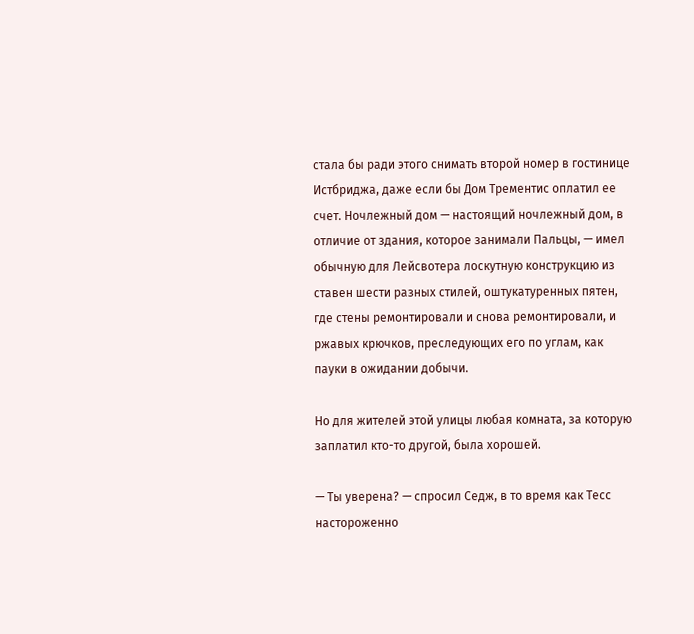стала бы ради этого снимать второй номер в гостинице Истбриджа, даже если бы Дом Трементис оплатил ее счет. Ночлежный дом — настоящий ночлежный дом, в отличие от здания, которое занимали Пальцы, — имел обычную для Лейсвотера лоскутную конструкцию из ставен шести разных стилей, оштукатуренных пятен, где стены ремонтировали и снова ремонтировали, и ржавых крючков, преследующих его по углам, как пауки в ожидании добычи.

Но для жителей этой улицы любая комната, за которую заплатил кто-то другой, была хорошей.

— Ты уверена? — спросил Седж, в то время как Тесс настороженно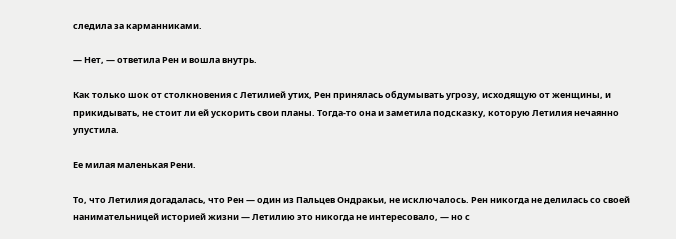следила за карманниками.

— Нет, — ответила Рен и вошла внутрь.

Как только шок от столкновения с Летилией утих, Рен принялась обдумывать угрозу, исходящую от женщины, и прикидывать, не стоит ли ей ускорить свои планы. Тогда-то она и заметила подсказку, которую Летилия нечаянно упустила.

Ее милая маленькая Рени.

То, что Летилия догадалась, что Рен — один из Пальцев Ондракьи, не исключалось. Рен никогда не делилась со своей нанимательницей историей жизни — Летилию это никогда не интересовало, — но с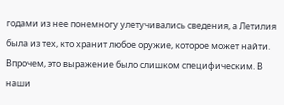годами из нее понемногу улетучивались сведения, а Летилия была из тех, кто хранит любое оружие, которое может найти. Впрочем, это выражение было слишком специфическим. В наши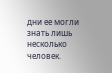дни ее могли знать лишь несколько человек.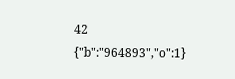42
{"b":"964893","o":1}